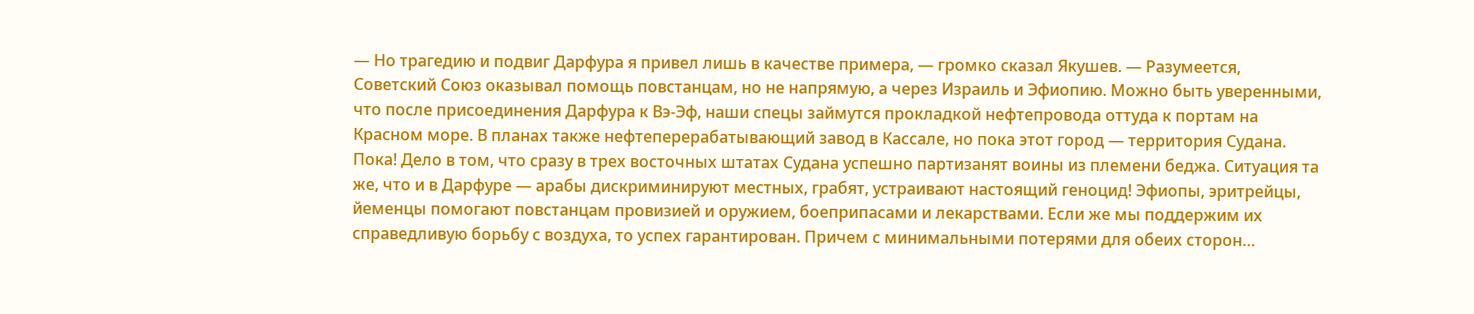— Но трагедию и подвиг Дарфура я привел лишь в качестве примера, — громко сказал Якушев. — Разумеется, Советский Союз оказывал помощь повстанцам, но не напрямую, а через Израиль и Эфиопию. Можно быть уверенными, что после присоединения Дарфура к Вэ-Эф, наши спецы займутся прокладкой нефтепровода оттуда к портам на Красном море. В планах также нефтеперерабатывающий завод в Кассале, но пока этот город — территория Судана. Пока! Дело в том, что сразу в трех восточных штатах Судана успешно партизанят воины из племени беджа. Ситуация та же, что и в Дарфуре — арабы дискриминируют местных, грабят, устраивают настоящий геноцид! Эфиопы, эритрейцы, йеменцы помогают повстанцам провизией и оружием, боеприпасами и лекарствами. Если же мы поддержим их справедливую борьбу с воздуха, то успех гарантирован. Причем с минимальными потерями для обеих сторон…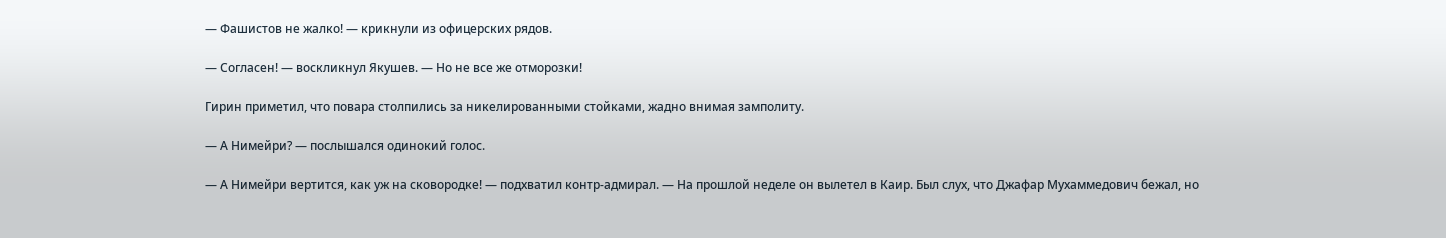— Фашистов не жалко! — крикнули из офицерских рядов.

— Согласен! — воскликнул Якушев. — Но не все же отморозки!

Гирин приметил, что повара столпились за никелированными стойками, жадно внимая замполиту.

— А Нимейри? — послышался одинокий голос.

— А Нимейри вертится, как уж на сковородке! — подхватил контр-адмирал. — На прошлой неделе он вылетел в Каир. Был слух, что Джафар Мухаммедович бежал, но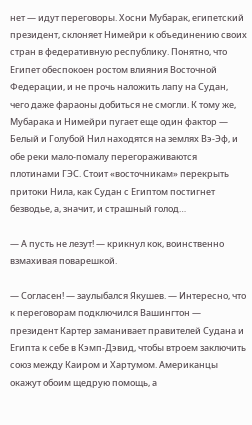нет — идут переговоры. Хосни Мубарак, египетский президент, склоняет Нимейри к объединению своих стран в федеративную республику. Понятно, что Египет обеспокоен ростом влияния Восточной Федерации, и не прочь наложить лапу на Судан, чего даже фараоны добиться не смогли. К тому же, Мубарака и Нимейри пугает еще один фактор — Белый и Голубой Нил находятся на землях Вэ-Эф, и обе реки мало-помалу перегораживаются плотинами ГЭС. Стоит «восточникам» перекрыть притоки Нила, как Судан с Египтом постигнет безводье, а, значит, и страшный голод…

— А пусть не лезут! — крикнул кок, воинственно взмахивая поварешкой.

— Согласен! — заулыбался Якушев. — Интересно, что к переговорам подключился Вашингтон — президент Картер заманивает правителей Судана и Египта к себе в Кэмп-Дэвид, чтобы втроем заключить союз между Каиром и Хартумом. Американцы окажут обоим щедрую помощь, а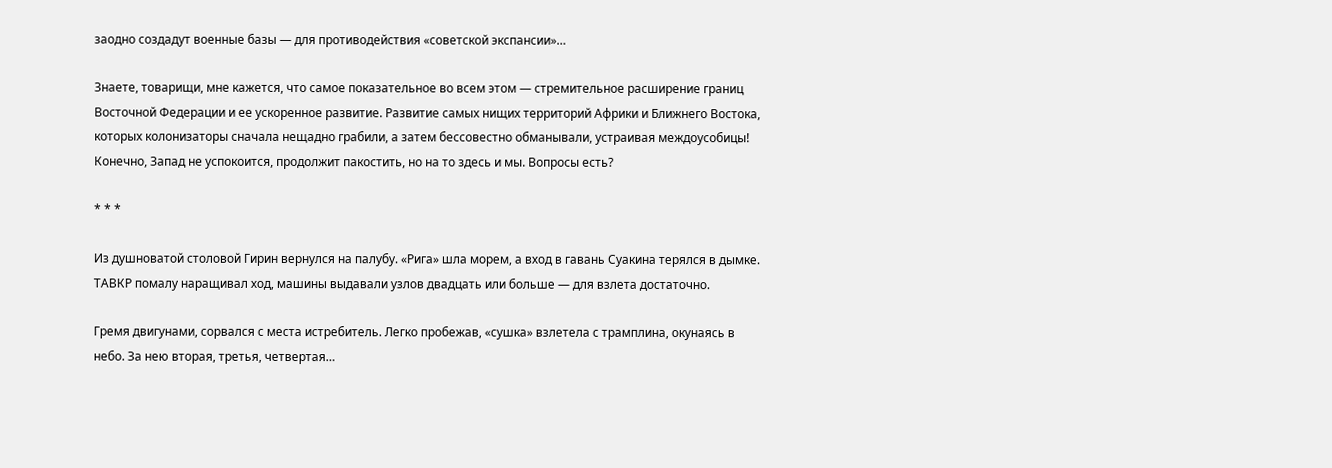заодно создадут военные базы — для противодействия «советской экспансии»…

Знаете, товарищи, мне кажется, что самое показательное во всем этом — стремительное расширение границ Восточной Федерации и ее ускоренное развитие. Развитие самых нищих территорий Африки и Ближнего Востока, которых колонизаторы сначала нещадно грабили, а затем бессовестно обманывали, устраивая междоусобицы! Конечно, Запад не успокоится, продолжит пакостить, но на то здесь и мы. Вопросы есть?

* * *

Из душноватой столовой Гирин вернулся на палубу. «Рига» шла морем, а вход в гавань Суакина терялся в дымке. ТАВКР помалу наращивал ход, машины выдавали узлов двадцать или больше — для взлета достаточно.

Гремя двигунами, сорвался с места истребитель. Легко пробежав, «сушка» взлетела с трамплина, окунаясь в небо. За нею вторая, третья, четвертая…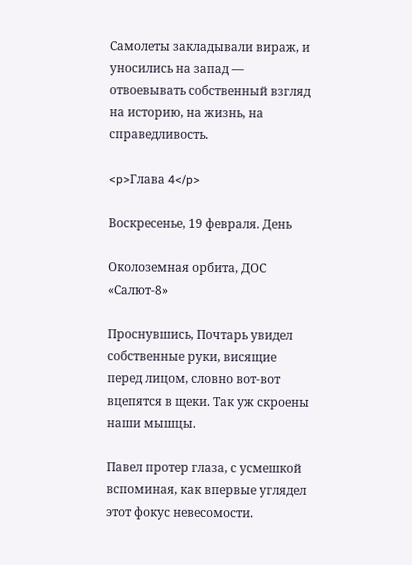Самолеты закладывали вираж, и уносились на запад — отвоевывать собственный взгляд на историю, на жизнь, на справедливость.

<p>Глава 4</p>

Воскресенье, 19 февраля. День

Околоземная орбита, ДОС «Салют-8»

Проснувшись, Почтарь увидел собственные руки, висящие перед лицом, словно вот-вот вцепятся в щеки. Так уж скроены наши мышцы.

Павел протер глаза, с усмешкой вспоминая, как впервые углядел этот фокус невесомости.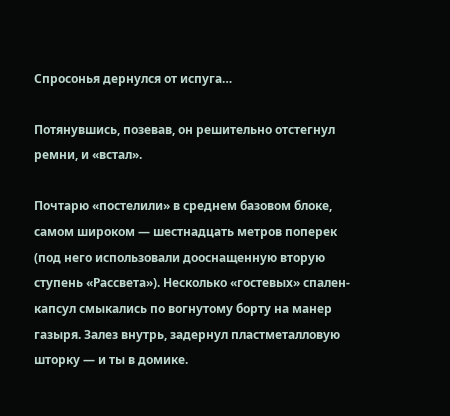Спросонья дернулся от испуга…

Потянувшись, позевав, он решительно отстегнул ремни, и «встал».

Почтарю «постелили» в среднем базовом блоке, самом широком — шестнадцать метров поперек (под него использовали дооснащенную вторую ступень «Рассвета»). Несколько «гостевых» спален-капсул смыкались по вогнутому борту на манер газыря. Залез внутрь, задернул пластметалловую шторку — и ты в домике.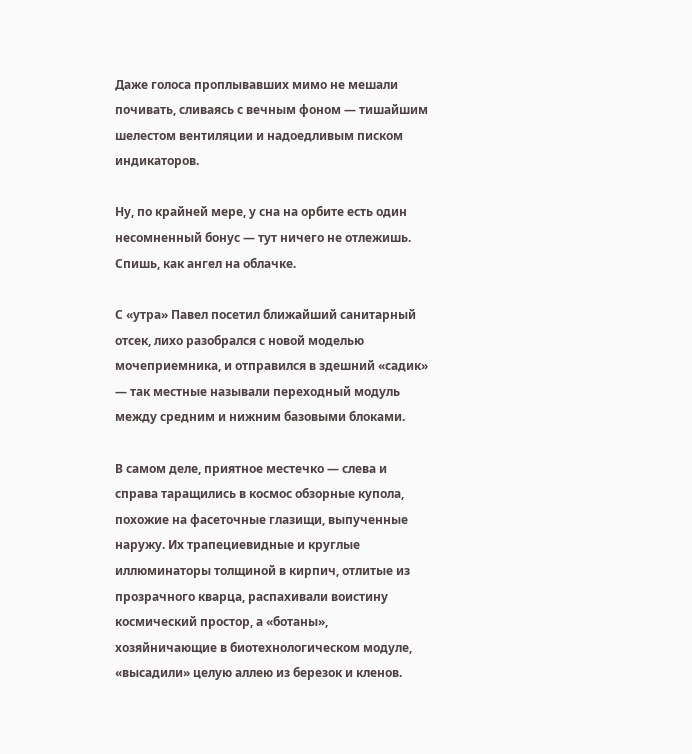Даже голоса проплывавших мимо не мешали почивать, сливаясь с вечным фоном — тишайшим шелестом вентиляции и надоедливым писком индикаторов.

Ну, по крайней мере, у сна на орбите есть один несомненный бонус — тут ничего не отлежишь. Спишь, как ангел на облачке.

С «утра» Павел посетил ближайший санитарный отсек, лихо разобрался с новой моделью мочеприемника, и отправился в здешний «садик» — так местные называли переходный модуль между средним и нижним базовыми блоками.

В самом деле, приятное местечко — слева и справа таращились в космос обзорные купола, похожие на фасеточные глазищи, выпученные наружу. Их трапециевидные и круглые иллюминаторы толщиной в кирпич, отлитые из прозрачного кварца, распахивали воистину космический простор, а «ботаны», хозяйничающие в биотехнологическом модуле, «высадили» целую аллею из березок и кленов.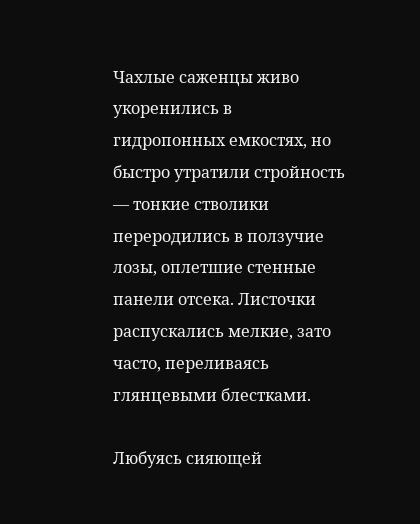Чахлые саженцы живо укоренились в гидропонных емкостях, но быстро утратили стройность — тонкие стволики переродились в ползучие лозы, оплетшие стенные панели отсека. Листочки распускались мелкие, зато часто, переливаясь глянцевыми блестками.

Любуясь сияющей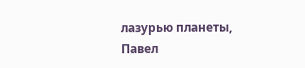лазурью планеты, Павел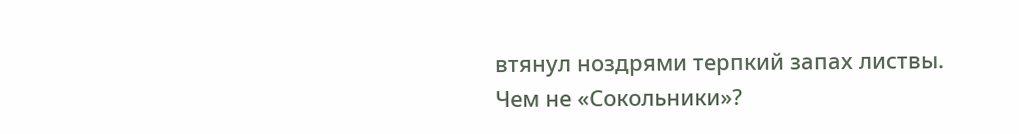втянул ноздрями терпкий запах листвы. Чем не «Сокольники»?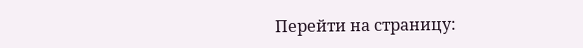Перейти на страницу: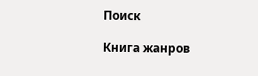Поиск

Книга жанров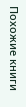Похожие книги